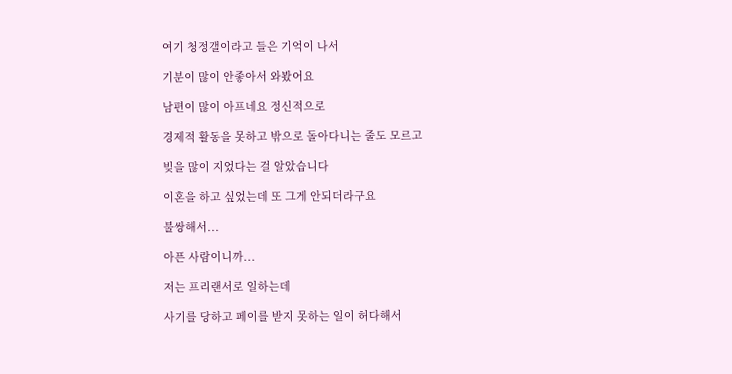여기 청정갤이라고 들은 기억이 나서

기분이 많이 안좋아서 와봤어요

남편이 많이 아프네요 정신적으로

경제적 활동을 못하고 밖으로 돌아다니는 줄도 모르고

빚을 많이 지었다는 걸 알았습니다

이혼을 하고 싶었는데 또 그게 안되더라구요

불쌍해서...

아픈 사람이니까...

저는 프리랜서로 일하는데

사기를 당하고 페이를 받지 못하는 일이 허다해서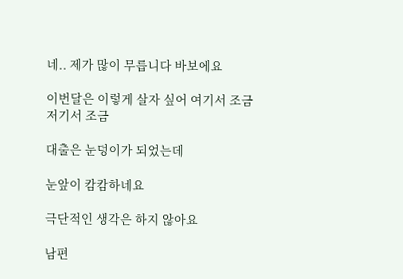네.. 제가 많이 무릅니다 바보에요

이번달은 이렇게 살자 싶어 여기서 조금 저기서 조금

대출은 눈덩이가 되었는데

눈앞이 캄캄하네요

극단적인 생각은 하지 않아요

남편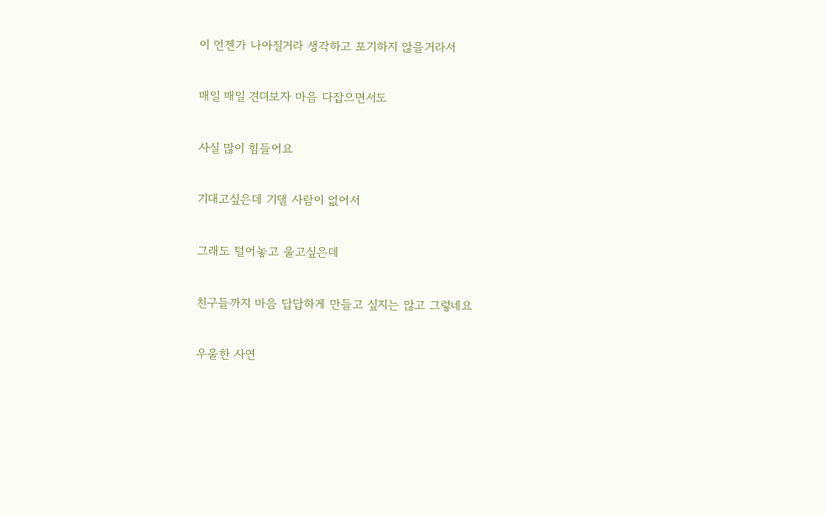이 언젠가 나아질거라 생각하고 포기하지 않을거라서

매일 매일 견뎌보자 마음 다잡으면서도

사실 많이 힘들어요

기대고싶은데 기댈 사람이 없어서

그래도 털어놓고 울고싶은데

친구들까지 마음 답답하게 만들고 싶지는 않고 그렇네요

우울한 사연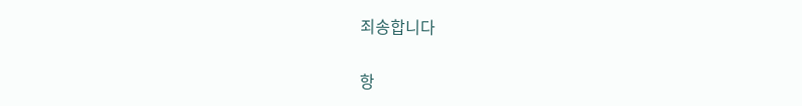죄송합니다

항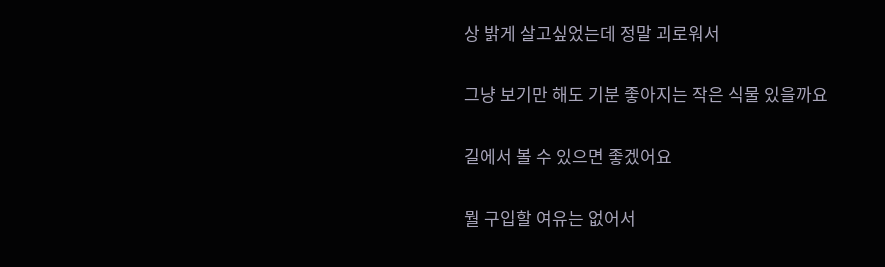상 밝게 살고싶었는데 정말 괴로워서

그냥 보기만 해도 기분 좋아지는 작은 식물 있을까요

길에서 볼 수 있으면 좋겠어요

뭘 구입할 여유는 없어서